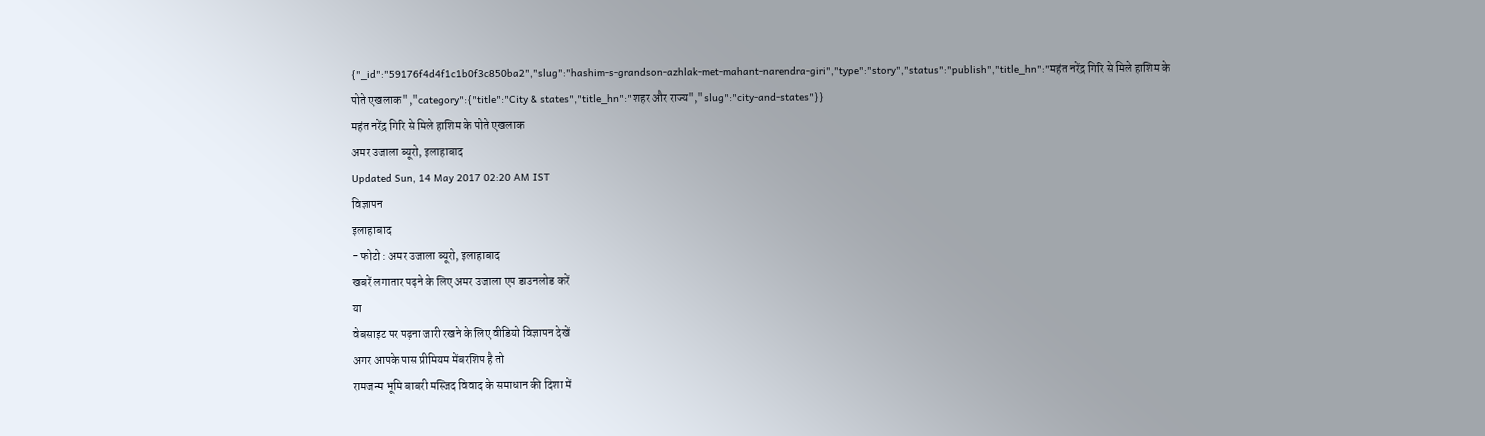{"_id":"59176f4d4f1c1b0f3c850ba2","slug":"hashim-s-grandson-azhlak-met-mahant-narendra-giri","type":"story","status":"publish","title_hn":"महंत नरेंद्र गिरि से मिले हाशिम के पोते एखलाक","category":{"title":"City & states","title_hn":"शहर और राज्य","slug":"city-and-states"}}
महंत नरेंद्र गिरि से मिले हाशिम के पोते एखलाक
अमर उजाला ब्यूरो, इलाहाबाद
Updated Sun, 14 May 2017 02:20 AM IST
विज्ञापन
इलाहाबाद
- फोटो : अमर उजाला ब्यूरो, इलाहाबाद
खबरें लगातार पढ़ने के लिए अमर उजाला एप डाउनलोड करें
या
वेबसाइट पर पढ़ना जारी रखने के लिए वीडियो विज्ञापन देखें
अगर आपके पास प्रीमियम मेंबरशिप है तो
रामजन्म भूमि बाबरी मस्जिद विवाद के समाधान की दिशा में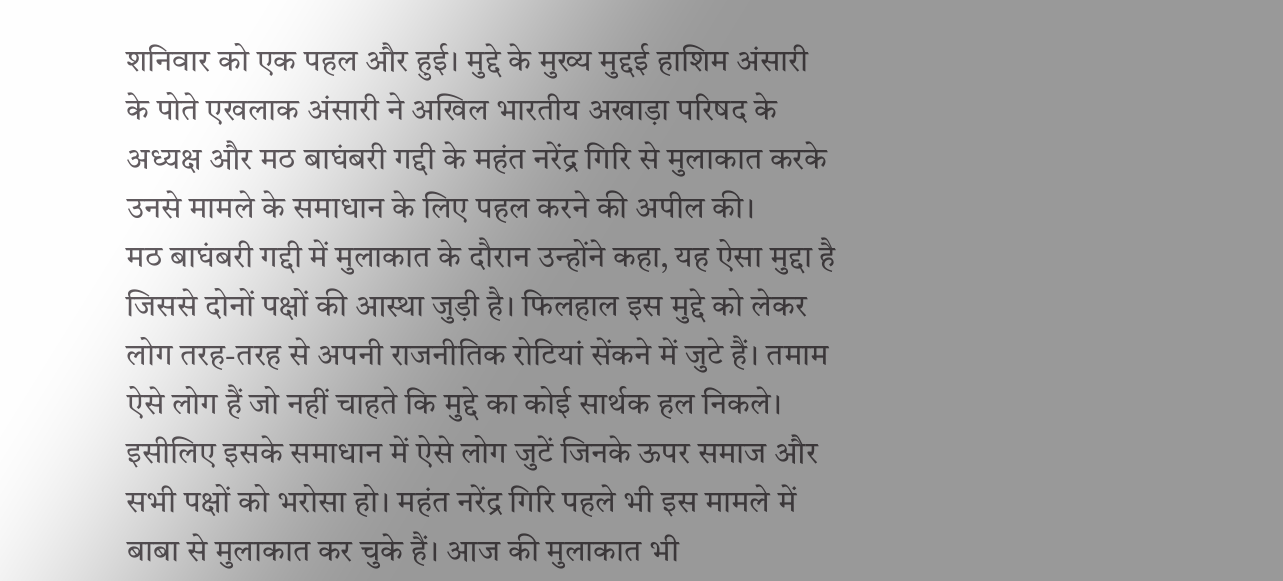शनिवार को एक पहल और हुई। मुद्दे के मुख्य मुद्दई हाशिम अंसारी के पोते एखलाक अंसारी ने अखिल भारतीय अखाड़ा परिषद के अध्यक्ष और मठ बाघंबरी गद्दी के महंत नरेंद्र गिरि से मुलाकात करके उनसे मामले के समाधान के लिए पहल करने की अपील की।
मठ बाघंबरी गद्दी में मुलाकात के दौरान उन्होंने कहा, यह ऐसा मुद्दा है जिससे दोनों पक्षों की आस्था जुड़ी है। फिलहाल इस मुद्दे को लेकर लोग तरह-तरह से अपनी राजनीतिक रोटियां सेंकने में जुटे हैं। तमाम ऐसे लोग हैं जो नहीं चाहते कि मुद्दे का कोई सार्थक हल निकले। इसीलिए इसके समाधान में ऐसे लोग जुटें जिनके ऊपर समाज और सभी पक्षों को भरोसा हो। महंत नरेंद्र गिरि पहले भी इस मामले में बाबा से मुलाकात कर चुके हैं। आज की मुलाकात भी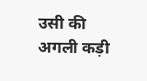उसी की अगली कड़ी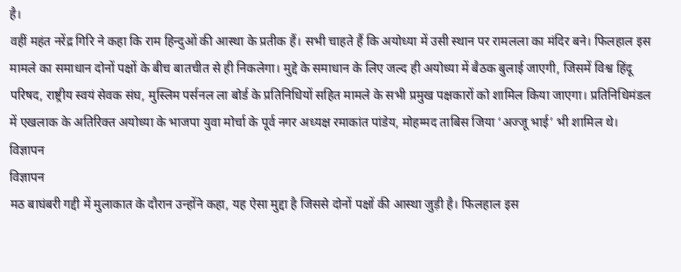है।
वहीं महंत नरेंद्र गिरि ने कहा कि राम हिन्दुओं की आस्था के प्रतीक हैं। सभी चाहते हैं कि अयोध्या में उसी स्थान पर रामलला का मंदिर बने। फिलहाल इस मामले का समाधान दोनों पक्षों के बीच बातचीत से ही निकलेगा। मुद्दे के समाधान के लिए जल्द ही अयोध्या में बैठक बुलाई जाएगी, जिसमें विश्व हिंदू परिषद, राष्ट्रीय स्वयं सेवक संघ, मुस्लिम पर्सनल ला बोर्ड के प्रतिनिधियों सहित मामले के सभी प्रमुख पक्षकारों को शामिल किया जाएगा। प्रतिनिधिमंडल में एखलाक के अतिरिक्त अयोध्या के भाजपा युवा मोर्चा के पूर्व नगर अध्यक्ष रमाकांत पांडेय, मोहम्मद ताबिस जिया ‘अज्जू भाई’ भी शामिल थे।
विज्ञापन
विज्ञापन
मठ बाघंबरी गद्दी में मुलाकात के दौरान उन्होंने कहा, यह ऐसा मुद्दा है जिससे दोनों पक्षों की आस्था जुड़ी है। फिलहाल इस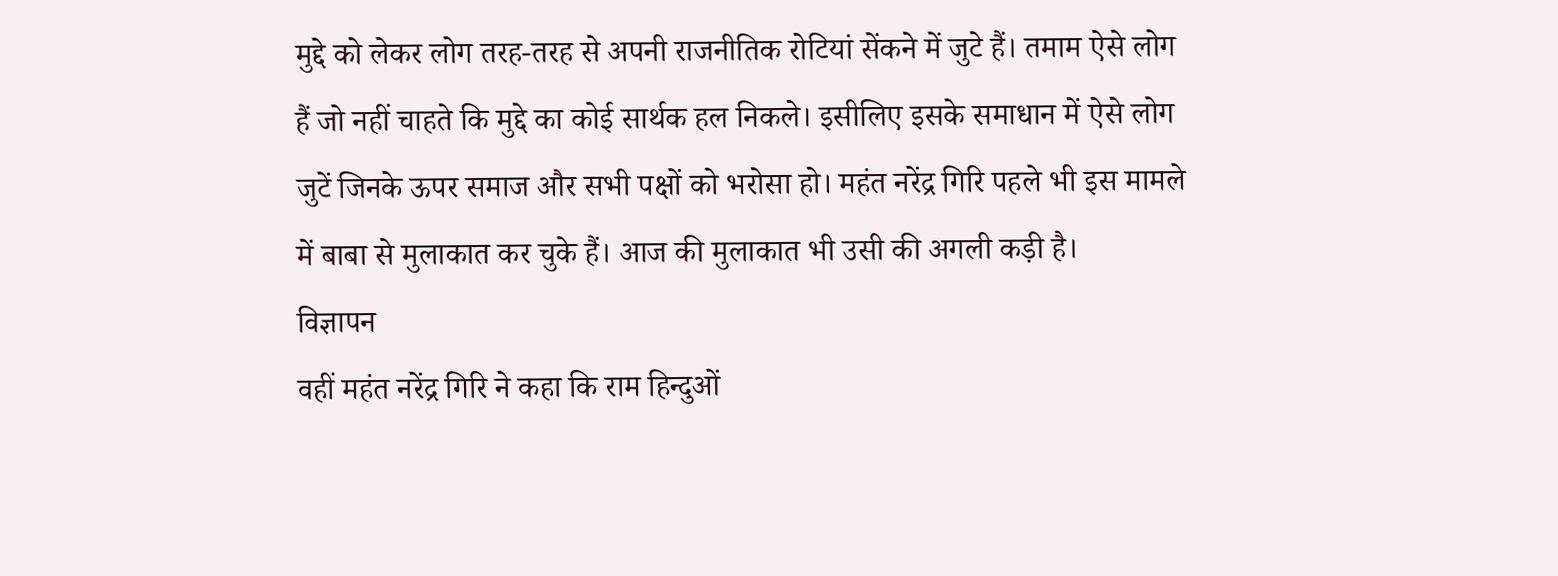मुद्दे को लेकर लोग तरह-तरह से अपनी राजनीतिक रोटियां सेंकने में जुटे हैं। तमाम ऐसे लोग हैं जो नहीं चाहते कि मुद्दे का कोई सार्थक हल निकले। इसीलिए इसके समाधान में ऐसे लोग जुटें जिनके ऊपर समाज और सभी पक्षों को भरोसा हो। महंत नरेंद्र गिरि पहले भी इस मामले में बाबा से मुलाकात कर चुके हैं। आज की मुलाकात भी उसी की अगली कड़ी है।
विज्ञापन
वहीं महंत नरेंद्र गिरि ने कहा कि राम हिन्दुओं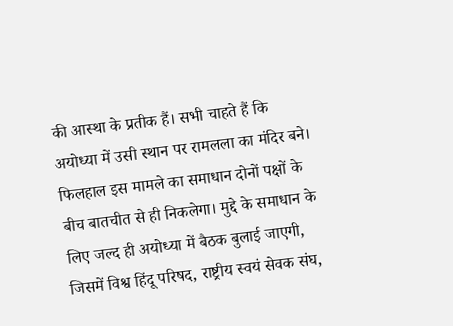की आस्था के प्रतीक हैं। सभी चाहते हैं कि अयोध्या में उसी स्थान पर रामलला का मंदिर बने। फिलहाल इस मामले का समाधान दोनों पक्षों के बीच बातचीत से ही निकलेगा। मुद्दे के समाधान के लिए जल्द ही अयोध्या में बैठक बुलाई जाएगी, जिसमें विश्व हिंदू परिषद, राष्ट्रीय स्वयं सेवक संघ,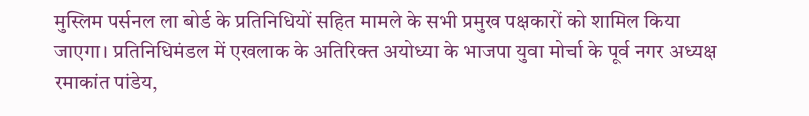मुस्लिम पर्सनल ला बोर्ड के प्रतिनिधियों सहित मामले के सभी प्रमुख पक्षकारों को शामिल किया जाएगा। प्रतिनिधिमंडल में एखलाक के अतिरिक्त अयोध्या के भाजपा युवा मोर्चा के पूर्व नगर अध्यक्ष रमाकांत पांडेय,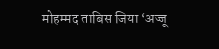मोहम्मद ताबिस जिया ‘अज्जू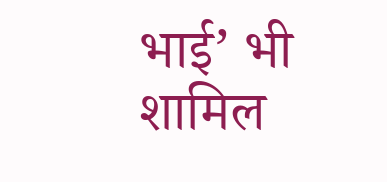भाई’ भी शामिल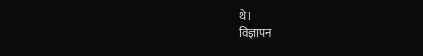थे।
विज्ञापन